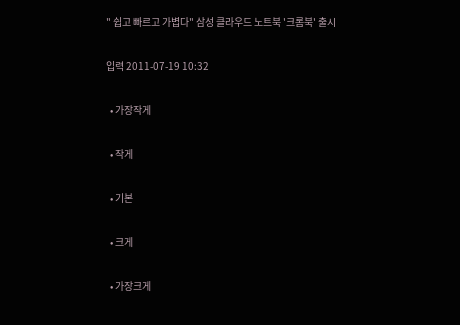" 쉽고 빠르고 가볍다" 삼성 클라우드 노트북 '크롬북' 출시

입력 2011-07-19 10:32

  • 가장작게

  • 작게

  • 기본

  • 크게

  • 가장크게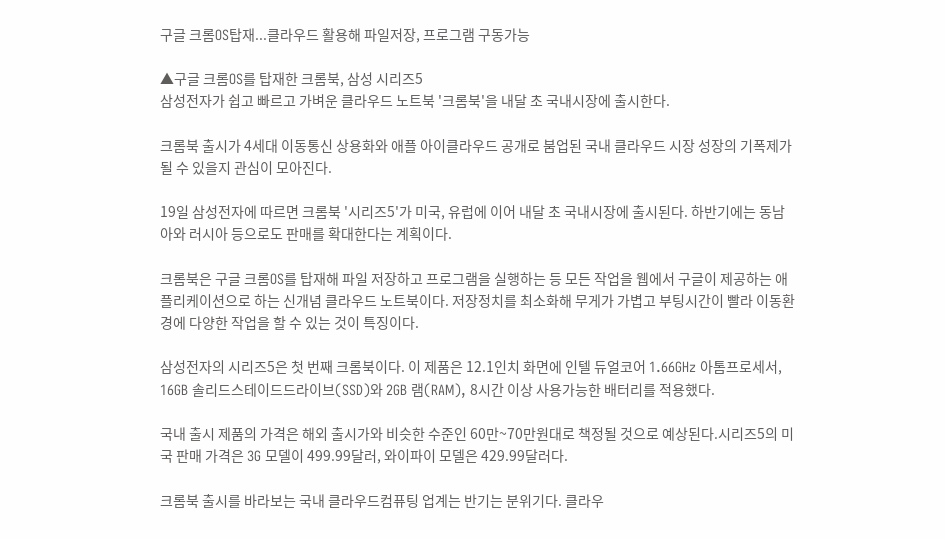구글 크롬OS탑재...클라우드 활용해 파일저장, 프로그램 구동가능

▲구글 크롬OS를 탑재한 크롬북, 삼성 시리즈5
삼성전자가 쉽고 빠르고 가벼운 클라우드 노트북 '크롬북'을 내달 초 국내시장에 출시한다.

크롬북 출시가 4세대 이동통신 상용화와 애플 아이클라우드 공개로 붐업된 국내 클라우드 시장 성장의 기폭제가 될 수 있을지 관심이 모아진다.

19일 삼성전자에 따르면 크롬북 '시리즈5'가 미국, 유럽에 이어 내달 초 국내시장에 출시된다. 하반기에는 동남아와 러시아 등으로도 판매를 확대한다는 계획이다.

크롬북은 구글 크롬OS를 탑재해 파일 저장하고 프로그램을 실행하는 등 모든 작업을 웹에서 구글이 제공하는 애플리케이션으로 하는 신개념 클라우드 노트북이다. 저장정치를 최소화해 무게가 가볍고 부팅시간이 빨라 이동환경에 다양한 작업을 할 수 있는 것이 특징이다.

삼성전자의 시리즈5은 첫 번째 크롬북이다. 이 제품은 12.1인치 화면에 인텔 듀얼코어 1.66GHz 아톰프로세서, 16GB 솔리드스테이드드라이브(SSD)와 2GB 램(RAM), 8시간 이상 사용가능한 배터리를 적용했다.

국내 출시 제품의 가격은 해외 출시가와 비슷한 수준인 60만~70만원대로 책정될 것으로 예상된다.시리즈5의 미국 판매 가격은 3G 모델이 499.99달러, 와이파이 모델은 429.99달러다.

크롬북 출시를 바라보는 국내 클라우드컴퓨팅 업계는 반기는 분위기다. 클라우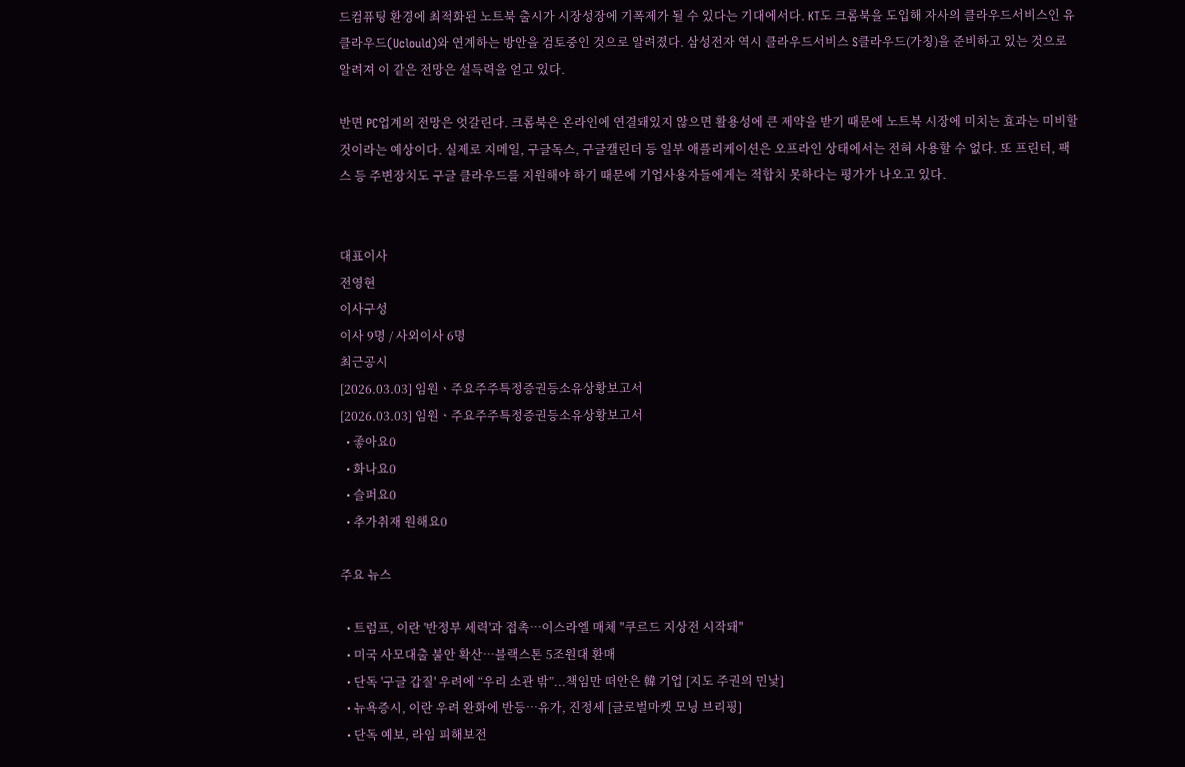드컴퓨팅 환경에 최적화된 노트북 출시가 시장성장에 기폭제가 될 수 있다는 기대에서다. KT도 크롬북을 도입해 자사의 클라우드서비스인 유클라우드(Uclould)와 연계하는 방안을 검토중인 것으로 알려졌다. 삼성전자 역시 클라우드서비스 S클라우드(가칭)을 준비하고 있는 것으로 알려져 이 같은 전망은 설득력을 얻고 있다.

반면 PC업계의 전망은 엇갈린다. 크롬북은 온라인에 연결돼있지 않으면 활용성에 큰 제약을 받기 때문에 노트북 시장에 미치는 효과는 미비할 것이라는 예상이다. 실제로 지메일, 구글독스, 구글캘린더 등 일부 애플리케이션은 오프라인 상태에서는 전혀 사용할 수 없다. 또 프린터, 팩스 등 주변장치도 구글 클라우드를 지원해야 하기 때문에 기업사용자들에게는 적합치 못하다는 평가가 나오고 있다.


대표이사
전영현
이사구성
이사 9명 / 사외이사 6명
최근공시
[2026.03.03] 임원ㆍ주요주주특정증권등소유상황보고서
[2026.03.03] 임원ㆍ주요주주특정증권등소유상황보고서
  • 좋아요0
  • 화나요0
  • 슬퍼요0
  • 추가취재 원해요0

주요 뉴스

  • 트럼프, 이란 '반정부 세력'과 접촉⋯이스라엘 매체 "쿠르드 지상전 시작돼"
  • 미국 사모대출 불안 확산…블랙스톤 5조원대 환매
  • 단독 '구글 갑질' 우려에 “우리 소관 밖”...책임만 떠안은 韓 기업 [지도 주권의 민낯]
  • 뉴욕증시, 이란 우려 완화에 반등…유가, 진정세 [글로벌마켓 모닝 브리핑]
  • 단독 예보, 라임 피해보전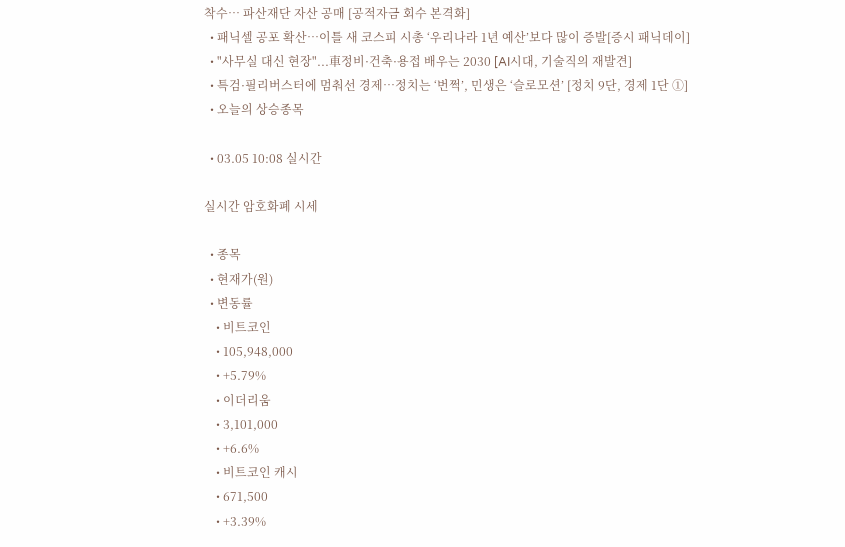착수⋯ 파산재단 자산 공매 [공적자금 회수 본격화]
  • 패닉셀 공포 확산…이틀 새 코스피 시총 ‘우리나라 1년 예산’보다 많이 증발[증시 패닉데이]
  • "사무실 대신 현장"...車정비·건축·용접 배우는 2030 [AI시대, 기술직의 재발견]
  • 특검·필리버스터에 멈춰선 경제…정치는 ‘번쩍’, 민생은 ‘슬로모션’ [정치 9단, 경제 1단 ①]
  • 오늘의 상승종목

  • 03.05 10:08 실시간

실시간 암호화폐 시세

  • 종목
  • 현재가(원)
  • 변동률
    • 비트코인
    • 105,948,000
    • +5.79%
    • 이더리움
    • 3,101,000
    • +6.6%
    • 비트코인 캐시
    • 671,500
    • +3.39%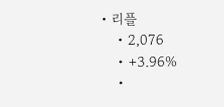• 리플
    • 2,076
    • +3.96%
    •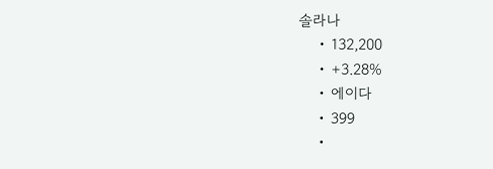솔라나
    • 132,200
    • +3.28%
    • 에이다
    • 399
    •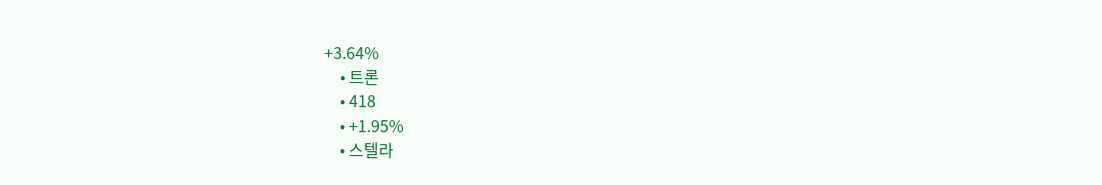+3.64%
    • 트론
    • 418
    • +1.95%
    • 스텔라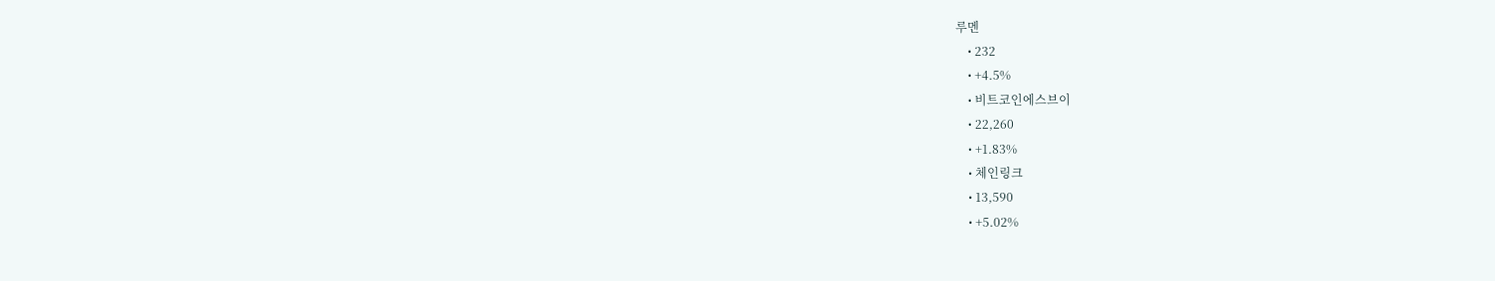루멘
    • 232
    • +4.5%
    • 비트코인에스브이
    • 22,260
    • +1.83%
    • 체인링크
    • 13,590
    • +5.02%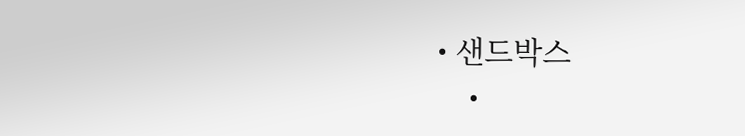• 샌드박스
    •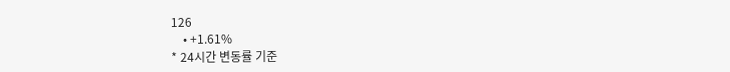126
    • +1.61%
* 24시간 변동률 기준